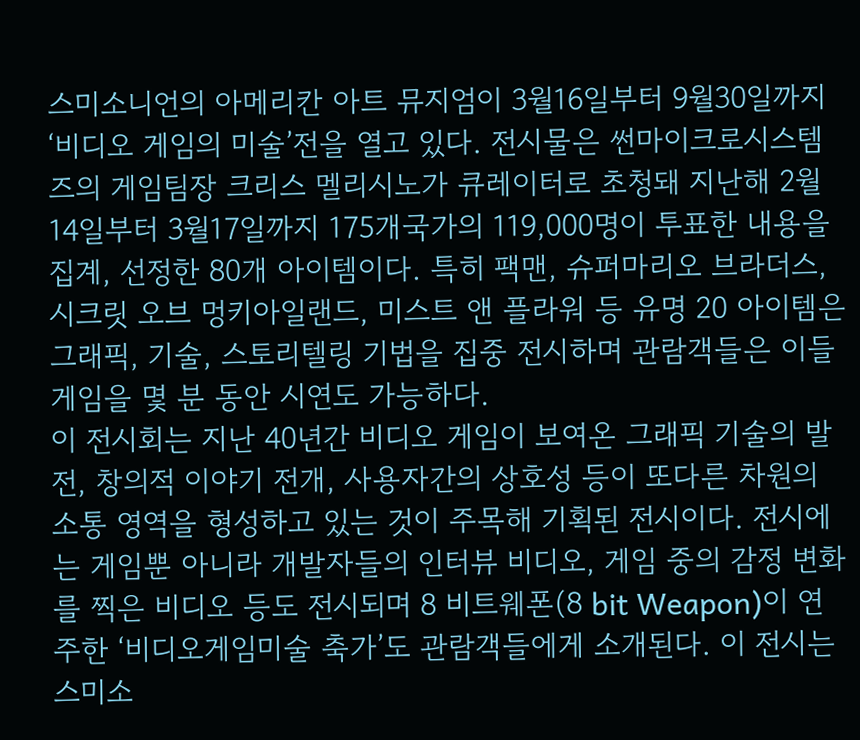스미소니언의 아메리칸 아트 뮤지엄이 3월16일부터 9월30일까지‘비디오 게임의 미술’전을 열고 있다. 전시물은 썬마이크로시스템즈의 게임팀장 크리스 멜리시노가 큐레이터로 초청돼 지난해 2월14일부터 3월17일까지 175개국가의 119,000명이 투표한 내용을 집계, 선정한 80개 아이템이다. 특히 팩맨, 슈퍼마리오 브라더스, 시크릿 오브 멍키아일랜드, 미스트 앤 플라워 등 유명 20 아이템은 그래픽, 기술, 스토리텔링 기법을 집중 전시하며 관람객들은 이들 게임을 몇 분 동안 시연도 가능하다.
이 전시회는 지난 40년간 비디오 게임이 보여온 그래픽 기술의 발전, 창의적 이야기 전개, 사용자간의 상호성 등이 또다른 차원의 소통 영역을 형성하고 있는 것이 주목해 기획된 전시이다. 전시에는 게임뿐 아니라 개발자들의 인터뷰 비디오, 게임 중의 감정 변화를 찍은 비디오 등도 전시되며 8 비트웨폰(8 bit Weapon)이 연주한 ‘비디오게임미술 축가’도 관람객들에게 소개된다. 이 전시는 스미소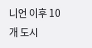니언 이후 10개 도시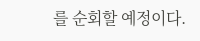를 순회할 예정이다.